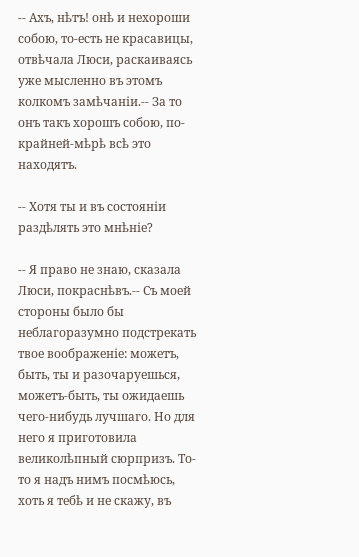-- Ахъ, нѣтъ! онѣ и нехороши собою, то-есть не красавицы, отвѣчала Люси, раскаиваясь уже мысленно въ этомъ колкомъ замѣчаніи.-- За то онъ такъ хорошъ собою, по-крайней-мѣрѣ всѣ это находятъ.

-- Хотя ты и въ состояніи раздѣлять это мнѣніе?

-- Я право не знаю, сказала Люси, покраснѣвъ.-- Съ моей стороны было бы неблагоразумно подстрекать твое воображеніе: можетъ, быть, ты и разочаруешься, можетъ-быть, ты ожидаешь чего-нибудь лучшаго. Но для него я приготовила великолѣпный сюрпризъ. То-то я надъ нимъ посмѣюсь, хоть я тебѣ и не скажу, въ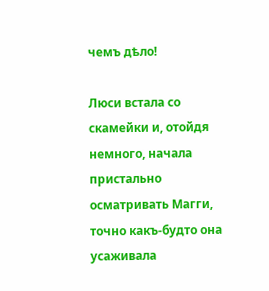чемъ дѣло!

Люси встала со скамейки и, отойдя немного, начала пристально осматривать Магги, точно какъ-будто она усаживала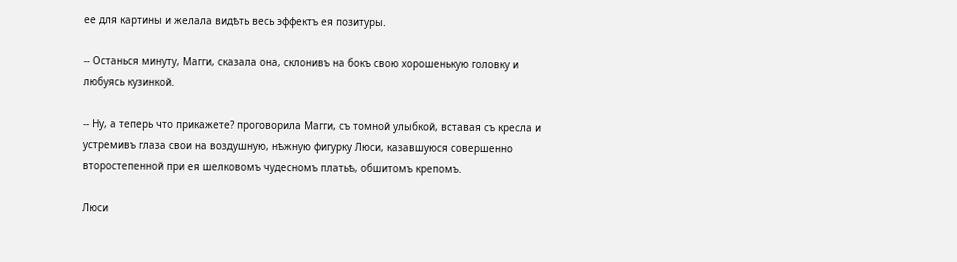ее для картины и желала видѣть весь эффектъ ея позитуры.

-- Останься минуту, Магги, сказала она, склонивъ на бокъ свою хорошенькую головку и любуясь кузинкой.

-- Ну, а теперь что прикажете? проговорила Магги, съ томной улыбкой, вставая съ кресла и устремивъ глаза свои на воздушную, нѣжную фигурку Люси, казавшуюся совершенно второстепенной при ея шелковомъ чудесномъ платьѣ, обшитомъ крепомъ.

Люси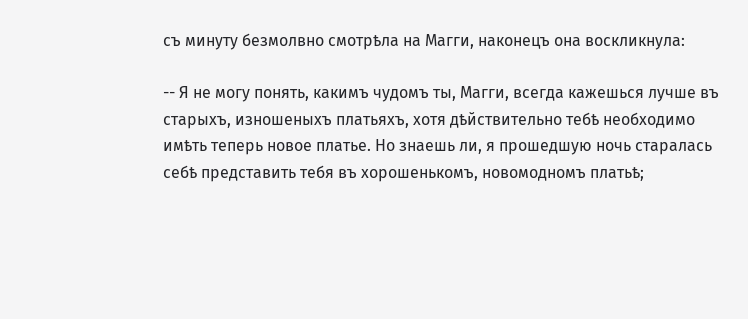съ минуту безмолвно смотрѣла на Магги, наконецъ она воскликнула:

-- Я не могу понять, какимъ чудомъ ты, Магги, всегда кажешься лучше въ старыхъ, изношеныхъ платьяхъ, хотя дѣйствительно тебѣ необходимо имѣть теперь новое платье. Но знаешь ли, я прошедшую ночь старалась себѣ представить тебя въ хорошенькомъ, новомодномъ платьѣ;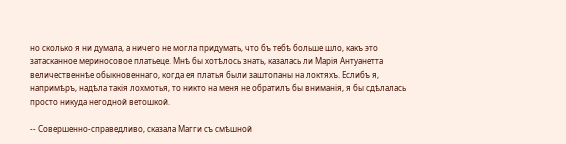но сколько я ни думала, а ничего не могла придумать, что бъ тебѣ больше шло, какъ это затасканное мериносовое платьеце. Мнѣ бы хотѣлось знать, казалась ли Марія Антуанетта величественнѣе обыкновеннаго, когда ея платья были заштопаны на локтяхъ. Еслибъ я, напримѣръ, надѣла такія лохмотья, то никто на меня не обратилъ бы вниманія, я бы сдѣлалась просто никуда негодной ветошкой.

-- Совершенно-справедливо, сказала Магги съ смѣшной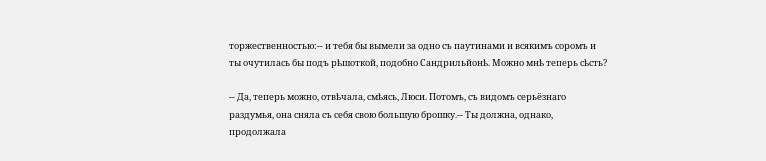торжественностью:-- и тебя бы вымели за одно съ паутинами и всякимъ соромъ и ты очутилась бы подъ рѣшоткой, подобно Сандрильйонѣ. Можно мнѣ теперь сѣсть?

-- Да, теперь можно, отвѣчала, смѣясь, Люси. Потомъ, съ видомъ серьёзнаго раздумья, она сняла съ себя свою большую брошку.-- Ты должна, однако, продолжала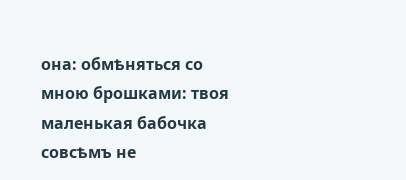она: обмѣняться со мною брошками: твоя маленькая бабочка совсѣмъ не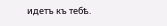идетъ къ тебѣ.